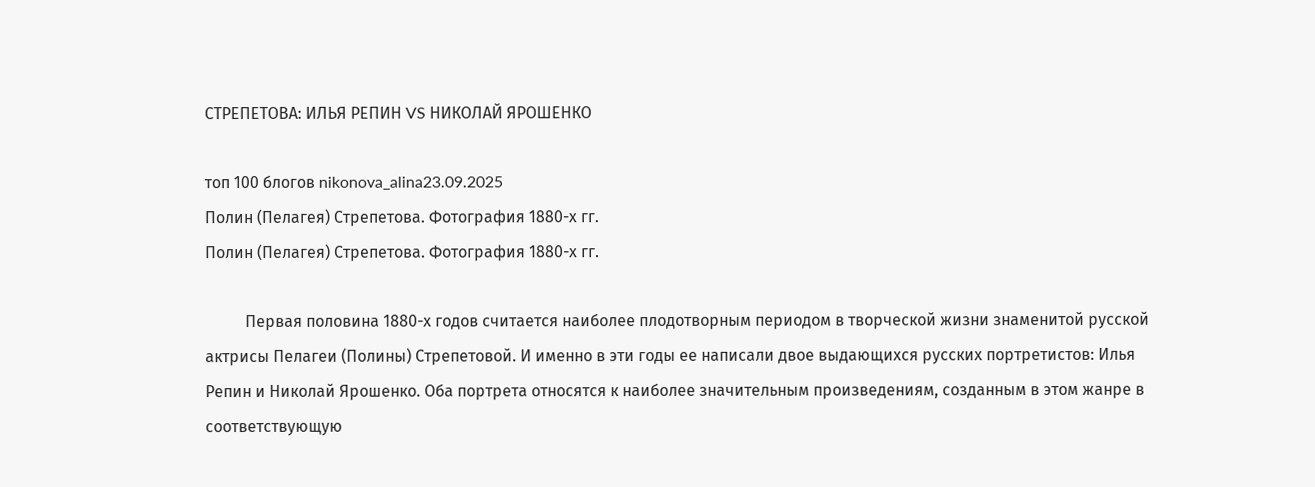СТРЕПЕТОВА: ИЛЬЯ РЕПИН VS НИКОЛАЙ ЯРОШЕНКО

топ 100 блогов nikonova_alina23.09.2025
Полин (Пелагея) Стрепетова. Фотография 1880-х гг.
Полин (Пелагея) Стрепетова. Фотография 1880-х гг.

          Первая половина 1880-х годов считается наиболее плодотворным периодом в творческой жизни знаменитой русской актрисы Пелагеи (Полины) Стрепетовой. И именно в эти годы ее написали двое выдающихся русских портретистов: Илья Репин и Николай Ярошенко. Оба портрета относятся к наиболее значительным произведениям, созданным в этом жанре в соответствующую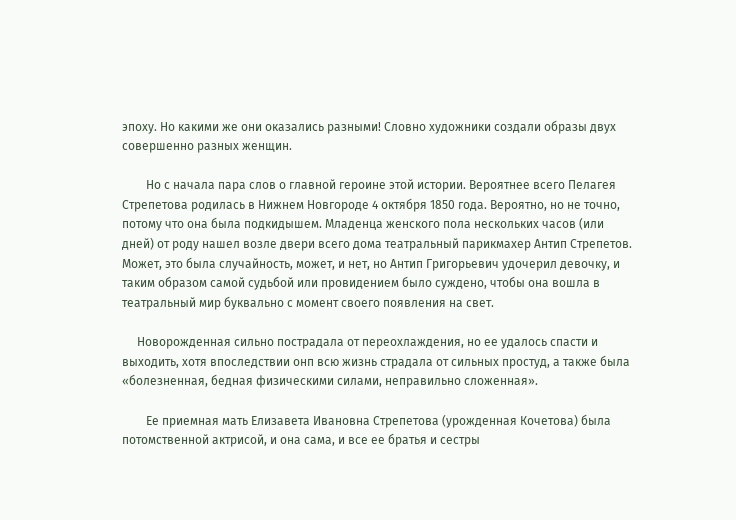эпоху. Но какими же они оказались разными! Словно художники создали образы двух совершенно разных женщин.

        Но с начала пара слов о главной героине этой истории. Вероятнее всего Пелагея Стрепетова родилась в Нижнем Новгороде 4 октября 1850 года. Вероятно, но не точно, потому что она была подкидышем. Младенца женского пола нескольких часов (или дней) от роду нашел возле двери всего дома театральный парикмахер Антип Стрепетов. Может, это была случайность, может, и нет, но Антип Григорьевич удочерил девочку, и таким образом самой судьбой или провидением было суждено, чтобы она вошла в театральный мир буквально с момент своего появления на свет.

     Новорожденная сильно пострадала от переохлаждения, но ее удалось спасти и выходить, хотя впоследствии онп всю жизнь страдала от сильных простуд, а также была «болезненная, бедная физическими силами, неправильно сложенная».

        Ее приемная мать Елизавета Ивановна Стрепетова (урожденная Кочетова) была потомственной актрисой, и она сама, и все ее братья и сестры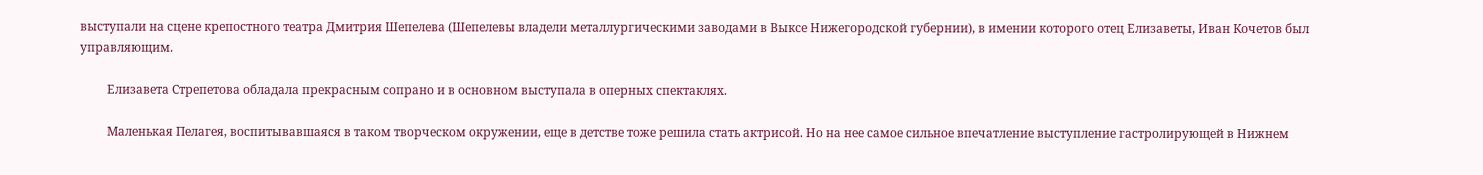выступали на сцене крепостного театра Дмитрия Шепелева (Шепелевы владели металлургическими заводами в Выксе Нижегородской губернии), в имении которого отец Елизаветы, Иван Кочетов был управляющим.

         Елизавета Стрепетова обладала прекрасным сопрано и в основном выступала в оперных спектаклях.

         Маленькая Пелагея, воспитывавшаяся в таком творческом окружении, еще в детстве тоже решила стать актрисой. Но на нее самое сильное впечатление выступление гастролирующей в Нижнем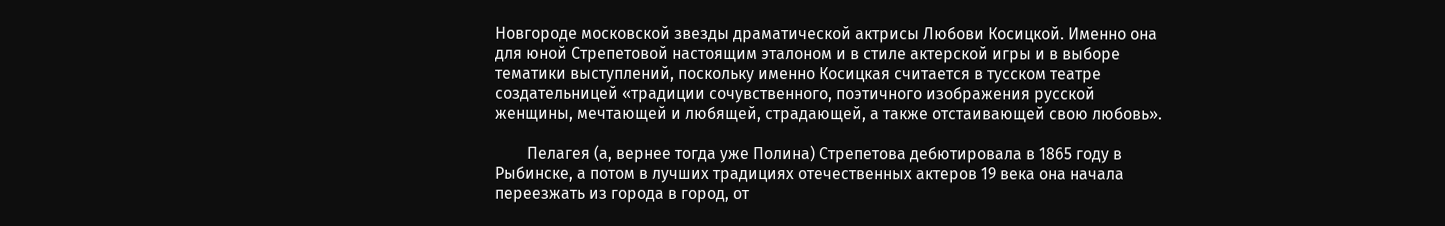Новгороде московской звезды драматической актрисы Любови Косицкой. Именно она для юной Стрепетовой настоящим эталоном и в стиле актерской игры и в выборе тематики выступлений, поскольку именно Косицкая считается в тусском театре создательницей «традиции сочувственного, поэтичного изображения русской женщины, мечтающей и любящей, страдающей, а также отстаивающей свою любовь».

        Пелагея (а, вернее тогда уже Полина) Стрепетова дебютировала в 1865 году в Рыбинске, а потом в лучших традициях отечественных актеров 19 века она начала переезжать из города в город, от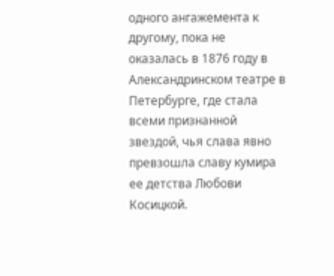одного ангажемента к другому, пока не оказалась в 1876 году в Александринском театре в Петербурге, где стала всеми признанной звездой, чья слава явно превзошла славу кумира ее детства Любови Косицкой.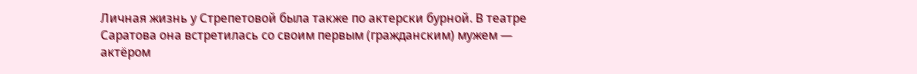Личная жизнь у Стрепетовой была также по актерски бурной. В театре Саратова она встретилась со своим первым (гражданским) мужем — актёром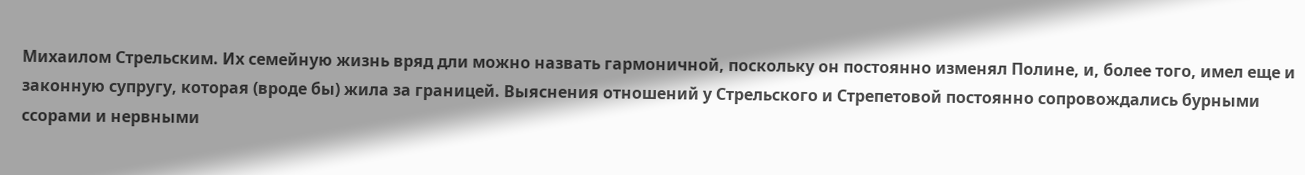Михаилом Стрельским. Их семейную жизнь вряд дли можно назвать гармоничной, поскольку он постоянно изменял Полине, и, более того, имел еще и законную супругу, которая (вроде бы) жила за границей. Выяснения отношений у Стрельского и Стрепетовой постоянно сопровождались бурными ссорами и нервными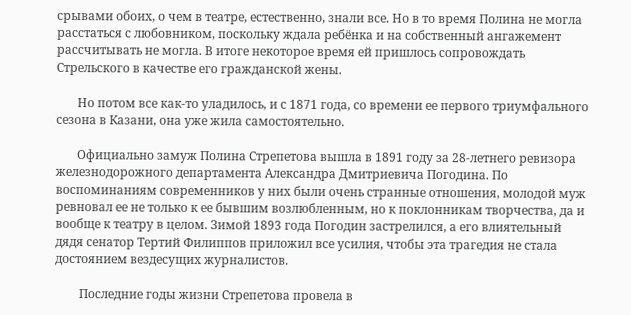срывами обоих, о чем в театре, естественно, знали все. Но в то время Полина не могла расстаться с любовником, поскольку ждала ребёнка и на собственный ангажемент рассчитывать не могла. В итоге некоторое время ей пришлось сопровождать Стрельского в качестве его гражданской жены.

       Но потом все как-то уладилось, и с 1871 года, со времени ее первого триумфального сезона в Казани, она уже жила самостоятельно.

       Официально замуж Полина Стрепетова вышла в 1891 году за 28-летнего ревизора железнодорожного департамента Александра Дмитриевича Погодина. По воспоминаниям современников у них были очень странные отношения, молодой муж ревновал ее не только к ее бывшим возлюбленным, но к поклонникам творчества, да и вообще к театру в целом. Зимой 1893 года Погодин застрелился, а его влиятельный дядя сенатор Тертий Филиппов приложил все усилия, чтобы эта трагедия не стала достоянием вездесущих журналистов.

        Последние годы жизни Стрепетова провела в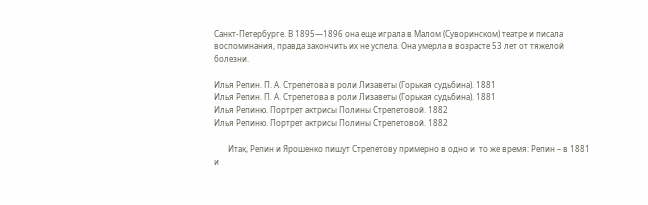Санкт-Петербурге. В 1895—1896 она еще играла в Малом (Суворинском) театре и писала воспоминания, правда закончить их не успела. Она умерла в возрасте 53 лет от тяжелой болезни.

Илья Репин. П. А. Стрепетова в роли Лизаветы (Горькая судьбина). 1881
Илья Репин. П. А. Стрепетова в роли Лизаветы (Горькая судьбина). 1881
Илья Репиню. Портрет актрисы Полины Стрепетовой. 1882
Илья Репиню. Портрет актрисы Полины Стрепетовой. 1882

       Итак, Репин и Ярошенко пишут Стрепетову примерно в одно и  то же время: Репин – в 1881 и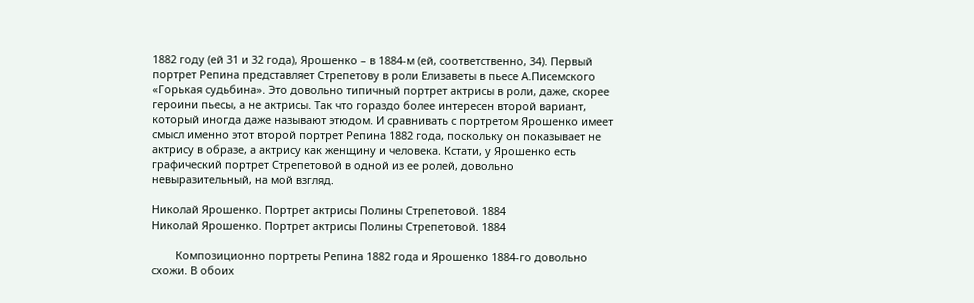1882 году (ей 31 и 32 года), Ярошенко – в 1884-м (ей, соответственно, 34). Первый портрет Репина представляет Стрепетову в роли Елизаветы в пьесе А.Писемского «Горькая судьбина». Это довольно типичный портрет актрисы в роли, даже, скорее героини пьесы, а не актрисы. Так что гораздо более интересен второй вариант, который иногда даже называют этюдом. И сравнивать с портретом Ярошенко имеет смысл именно этот второй портрет Репина 1882 года, поскольку он показывает не актрису в образе, а актрису как женщину и человека. Кстати, у Ярошенко есть графический портрет Стрепетовой в одной из ее ролей, довольно невыразительный, на мой взгляд.

Николай Ярошенко. Портрет актрисы Полины Стрепетовой. 1884
Николай Ярошенко. Портрет актрисы Полины Стрепетовой. 1884

        Композиционно портреты Репина 1882 года и Ярошенко 1884-го довольно схожи. В обоих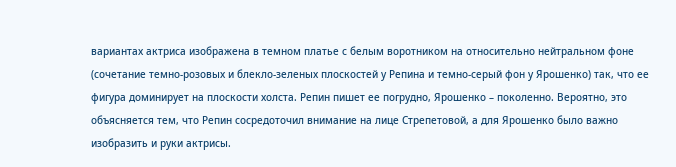вариантах актриса изображена в темном платье с белым воротником на относительно нейтральном фоне (сочетание темно-розовых и блекло-зеленых плоскостей у Репина и темно-серый фон у Ярошенко) так, что ее фигура доминирует на плоскости холста. Репин пишет ее погрудно, Ярошенко – поколенно. Вероятно, это объясняется тем, что Репин сосредоточил внимание на лице Стрепетовой, а для Ярошенко было важно изобразить и руки актрисы.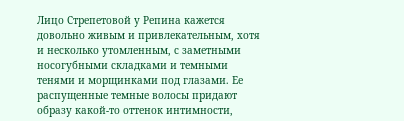Лицо Стрепетовой у Репина кажется  довольно живым и привлекательным, хотя и несколько утомленным, с заметными носогубными складками и темными тенями и морщинками под глазами. Ее распущенные темные волосы придают образу какой-то оттенок интимности,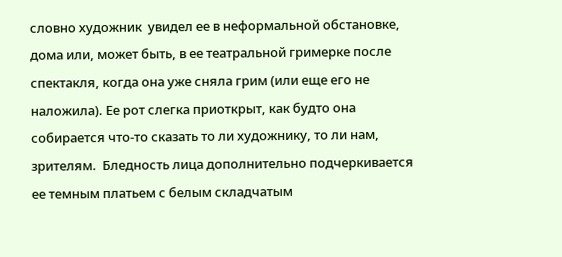словно художник  увидел ее в неформальной обстановке, дома или, может быть, в ее театральной гримерке после спектакля, когда она уже сняла грим (или еще его не наложила). Ее рот слегка приоткрыт, как будто она собирается что-то сказать то ли художнику, то ли нам, зрителям.  Бледность лица дополнительно подчеркивается ее темным платьем с белым складчатым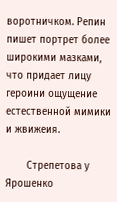воротничком. Репин пишет портрет более широкими мазками, что придает лицу героини ощущение естественной мимики и жвижеия.

       Стрепетова у Ярошенко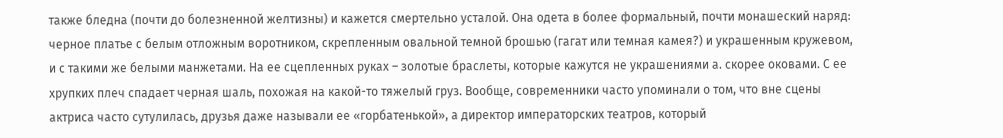также бледна (почти до болезненной желтизны) и кажется смертельно усталой. Она одета в более формальный, почти монашеский наряд: черное платье с белым отложным воротником, скрепленным овальной темной брошью (гагат или темная камея?) и украшенным кружевом, и с такими же белыми манжетами. На ее сцепленных руках – золотые браслеты, которые кажутся не украшениями а. скорее оковами. С ее хрупких плеч спадает черная шаль, похожая на какой-то тяжелый груз. Вообще, современники часто упоминали о том, что вне сцены актриса часто сутулилась, друзья даже называли ее «горбатенькой», а директор императорских театров, который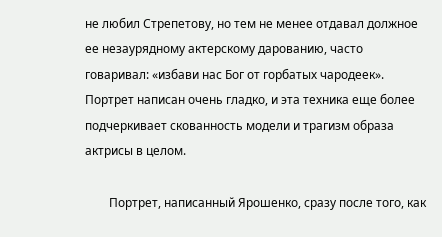не любил Стрепетову, но тем не менее отдавал должное ее незаурядному актерскому дарованию, часто говаривал: «избави нас Бог от горбатых чародеек». Портрет написан очень гладко, и эта техника еще более подчеркивает скованность модели и трагизм образа актрисы в целом.

        Портрет, написанный Ярошенко, сразу после того, как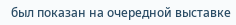был показан на очередной выставке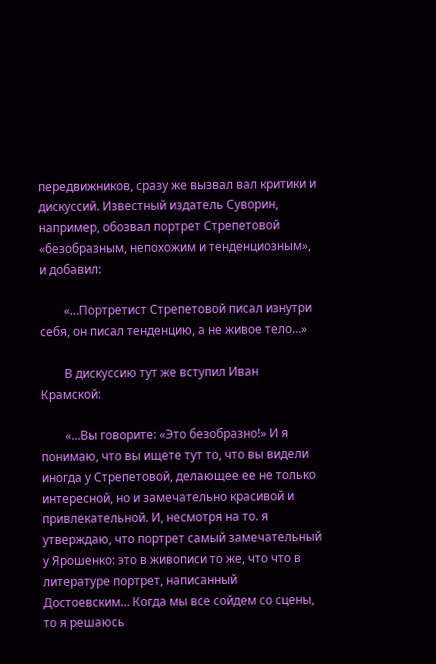передвижников, сразу же вызвал вал критики и дискуссий. Известный издатель Суворин, например, обозвал портрет Стрепетовой «безобразным, непохожим и тенденциозным», и добавил:

        «…Портретист Стрепетовой писал изнутри себя, он писал тенденцию, а не живое тело…»

        В дискуссию тут же вступил Иван Крамской:

        «…Вы говорите: «Это безобразно!» И я понимаю, что вы ищете тут то, что вы видели иногда у Стрепетовой, делающее ее не только интересной, но и замечательно красивой и привлекательной. И, несмотря на то. я утверждаю, что портрет самый замечательный у Ярошенко: это в живописи то же, что что в литературе портрет, написанный Достоевским… Когда мы все сойдем со сцены, то я решаюсь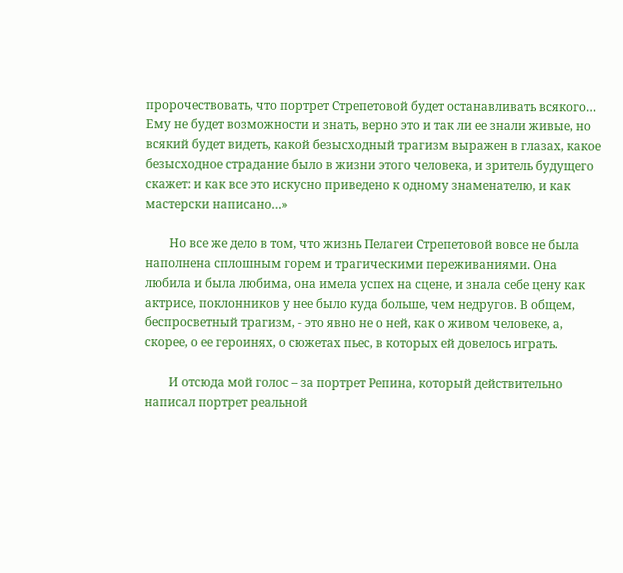пророчествовать, что портрет Стрепетовой будет останавливать всякого… Ему не будет возможности и знать, верно это и так ли ее знали живые, но всякий будет видеть, какой безысходный трагизм выражен в глазах, какое безысходное страдание было в жизни этого человека, и зритель будущего скажет: и как все это искусно приведено к одному знаменателю, и как мастерски написано…»

        Но все же дело в том, что жизнь Пелагеи Стрепетовой вовсе не была наполнена сплошным горем и трагическими переживаниями. Она любила и была любима, она имела успех на сцене, и знала себе цену как актрисе, поклонников у нее было куда больше, чем недругов. В общем, беспросветный трагизм, - это явно не о ней, как о живом человеке, а, скорее, о ее героинях, о сюжетах пьес, в которых ей довелось играть.

        И отсюда мой голос – за портрет Репина, который действительно написал портрет реальной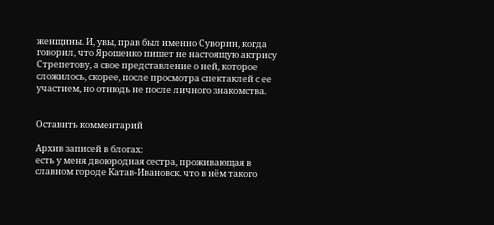женщины. И, увы, прав был именно Суворин, когда говорил, что Ярошенко пишет не настоящую актрису Стрепетову, а свое представление о ней, которое сложилось, скорее, после просмотра спектаклей с ее участием, но отнюдь не после личного знакомства.


Оставить комментарий

Архив записей в блогах:
есть у меня двоюродная сестра, проживающая в славном городе Катав-Ивановск. что в нём такого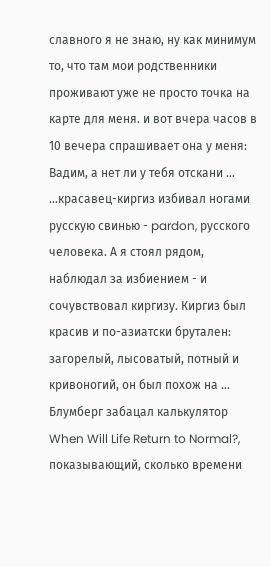славного я не знаю, ну как минимум то, что там мои родственники проживают уже не просто точка на карте для меня. и вот вчера часов в 10 вечера спрашивает она у меня: Вадим, а нет ли у тебя отскани ...
...красавец-киргиз избивал ногами русскую свинью - pardon, русского человека. А я стоял рядом, наблюдал за избиением - и сочувствовал киргизу. Киргиз был красив и по-азиатски брутален: загорелый, лысоватый, потный и кривоногий, он был похож на ...
Блумберг забацал калькулятор When Will Life Return to Normal?, показывающий, сколько времени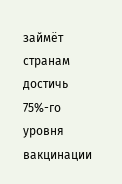займёт странам достичь 75%-го уровня вакцинации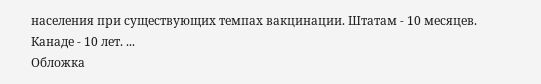населения при существующих темпах вакцинации. Штатам - 10 месяцев. Канаде - 10 лет. ...
Обложка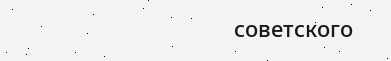советского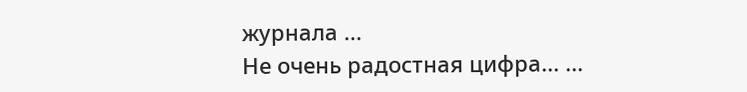журнала ...
Не очень радостная цифра... ...